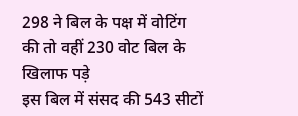298 ने बिल के पक्ष में वोटिंग की तो वहीं 230 वोट बिल के खिलाफ पड़े
इस बिल में संसद की 543 सीटों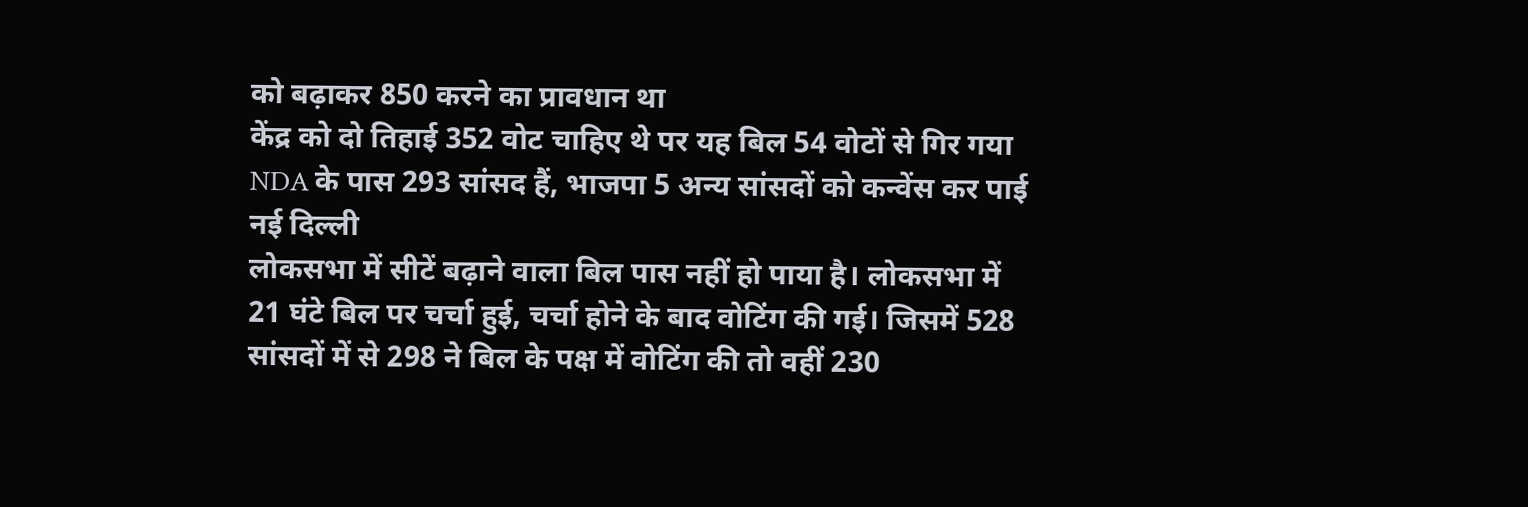को बढ़ाकर 850 करने का प्रावधान था
केंद्र को दो तिहाई 352 वोट चाहिए थे पर यह बिल 54 वोटों से गिर गया
NDA के पास 293 सांसद हैं, भाजपा 5 अन्य सांसदों को कन्वेंस कर पाई
नई दिल्ली
लोकसभा में सीटें बढ़ाने वाला बिल पास नहीं हो पाया है। लोकसभा में 21 घंटे बिल पर चर्चा हुई, चर्चा होने के बाद वोटिंग की गई। जिसमें 528 सांसदों में से 298 ने बिल के पक्ष में वोटिंग की तो वहीं 230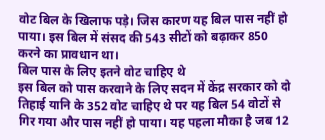वोट बिल के खिलाफ पड़े। जिस कारण यह बिल पास नहीं हो पाया। इस बिल में संसद की 543 सीटों को बढ़ाकर 850 करने का प्रावधान था।
बिल पास के लिए इतने वोट चाहिए थे
इस बिल को पास करवाने के लिए सदन में केंद्र सरकार को दो तिहाई यानि के 352 वोट चाहिए थे पर यह बिल 54 वोटों से गिर गया और पास नहीं हो पाया। यह पहला मौका है जब 12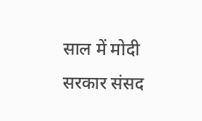साल में मोदी सरकार संसद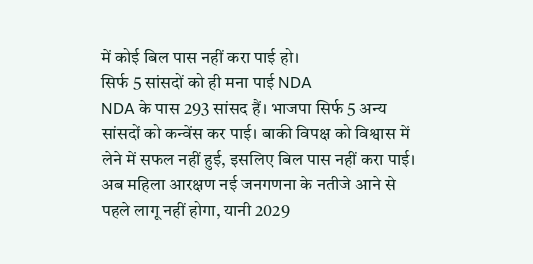में कोई बिल पास नहीं करा पाई हो।
सिर्फ 5 सांसदों को ही मना पाई NDA
NDA के पास 293 सांसद हैं। भाजपा सिर्फ 5 अन्य सांसदों को कन्वेंस कर पाई। बाकी विपक्ष को विश्वास में लेने में सफल नहीं हुई, इसलिए बिल पास नहीं करा पाई। अब महिला आरक्षण नई जनगणना के नतीजे आने से पहले लागू नहीं होगा, यानी 2029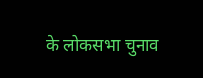के लोकसभा चुनाव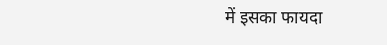में इसका फायदा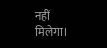नहीं मिलेगा।